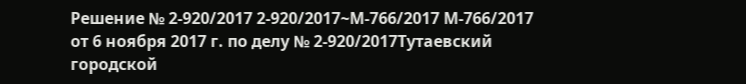Решение № 2-920/2017 2-920/2017~М-766/2017 М-766/2017 от 6 ноября 2017 г. по делу № 2-920/2017Тутаевский городской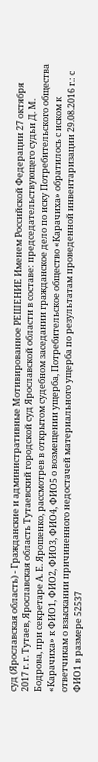суд (Ярославская область) - Гражданские и административные Мотивированное РЕШЕНИЕ Именем Российской Федерации 27 октября 2017 г. г. Тутаев, Ярославская область Тутаевский городской суд Ярославской области в составе: председательствующего судьи Д. М. Бодрова, при секретаре А. Е. Ярошенко, рассмотрев в открытом судебном заседании гражданское дело по иску Потребительского общества «Карачиха» к ФИО1, ФИО2, ФИО3, ФИО4, ФИО5 о возмещении ущерба, Потребительское общество «Карачиха» обратилось с иском к ответчикам о взыскании причиненного недостачей материального ущерба по результатам проведенной инвентаризации 29.08.2016 г.: с ФИО1 в размере 52537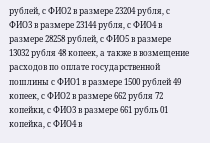рублей, с ФИО2 в размере 23204 рубля, с ФИО3 в размере 23144 рубля, с ФИО4 в размере 28258 рублей, с ФИО5 в размере 13032 рубля 48 копеек, а также в возмещение расходов по оплате государственной пошлины с ФИО1 в размере 1500 рублей 49 копеек, с ФИО2 в размере 662 рубля 72 копейки, с ФИО3 в размере 661 рубль 01 копейка, с ФИО4 в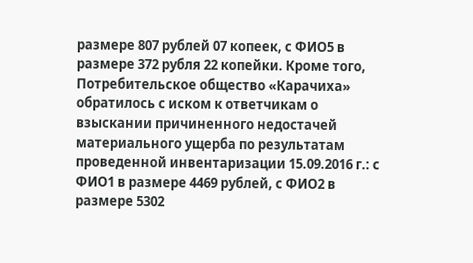размере 807 рублей 07 копеек, с ФИО5 в размере 372 рубля 22 копейки. Кроме того, Потребительское общество «Карачиха» обратилось с иском к ответчикам о взыскании причиненного недостачей материального ущерба по результатам проведенной инвентаризации 15.09.2016 г.: с ФИО1 в размере 4469 рублей, с ФИО2 в размере 5302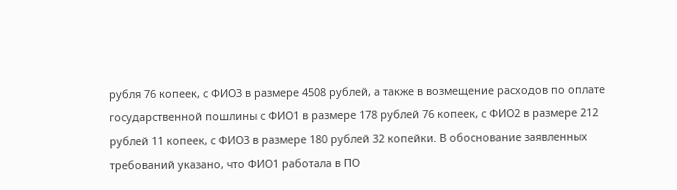рубля 76 копеек, с ФИО3 в размере 4508 рублей, а также в возмещение расходов по оплате государственной пошлины с ФИО1 в размере 178 рублей 76 копеек, с ФИО2 в размере 212 рублей 11 копеек, с ФИО3 в размере 180 рублей 32 копейки. В обоснование заявленных требований указано, что ФИО1 работала в ПО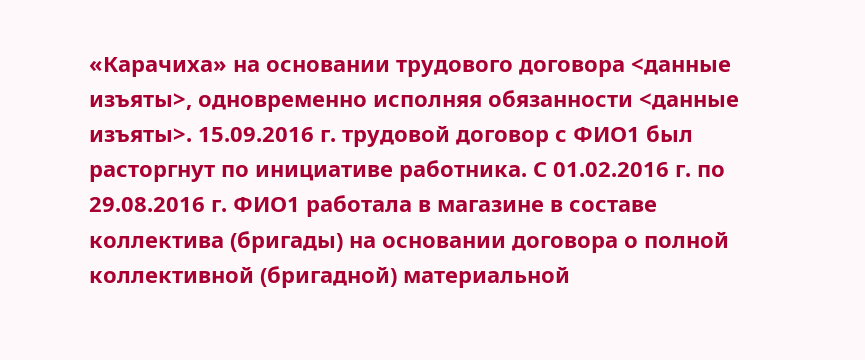«Карачиха» на основании трудового договора <данные изъяты>, одновременно исполняя обязанности <данные изъяты>. 15.09.2016 г. трудовой договор с ФИО1 был расторгнут по инициативе работника. С 01.02.2016 г. по 29.08.2016 г. ФИО1 работала в магазине в составе коллектива (бригады) на основании договора о полной коллективной (бригадной) материальной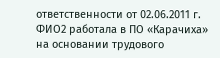ответственности от 02.06.2011 г. ФИО2 работала в ПО «Карачиха» на основании трудового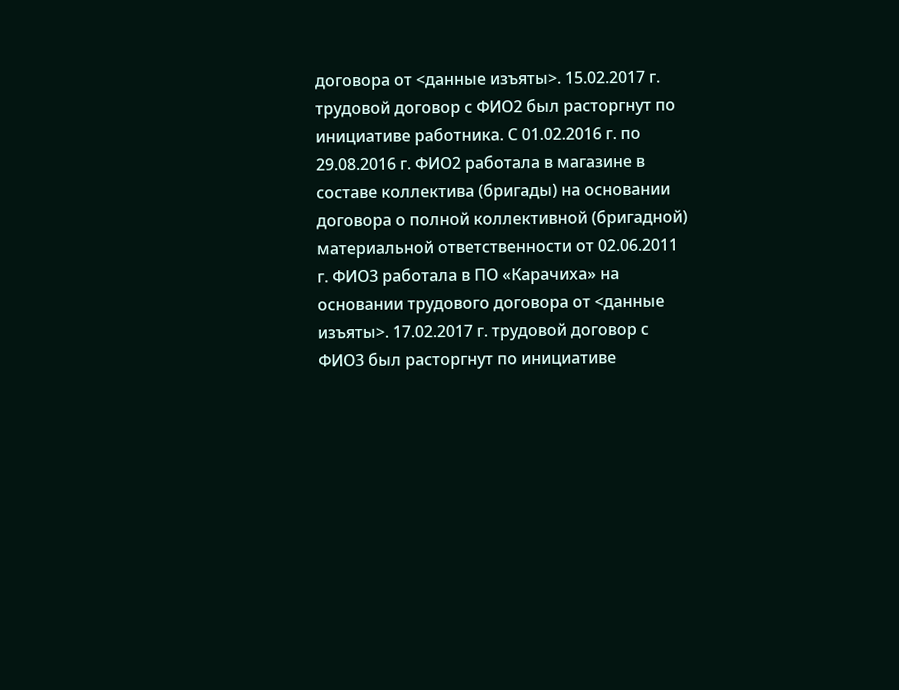договора от <данные изъяты>. 15.02.2017 г. трудовой договор с ФИО2 был расторгнут по инициативе работника. С 01.02.2016 г. по 29.08.2016 г. ФИО2 работала в магазине в составе коллектива (бригады) на основании договора о полной коллективной (бригадной) материальной ответственности от 02.06.2011 г. ФИО3 работала в ПО «Карачиха» на основании трудового договора от <данные изъяты>. 17.02.2017 г. трудовой договор с ФИО3 был расторгнут по инициативе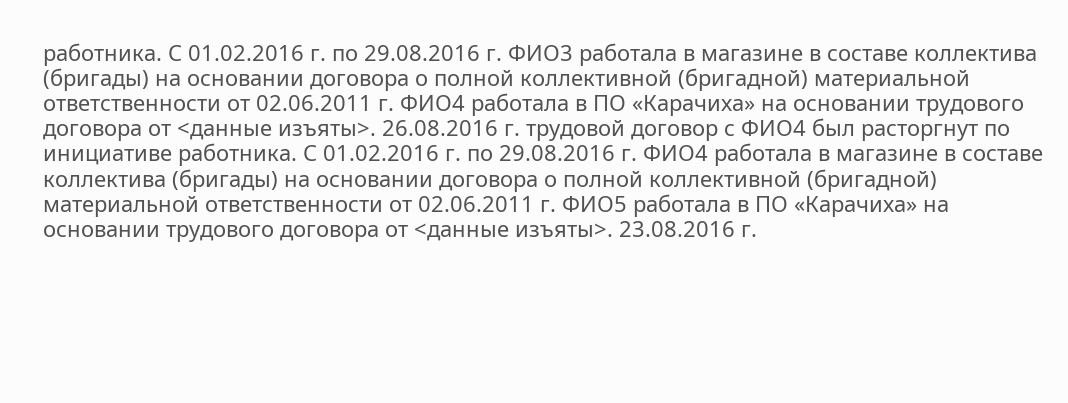работника. С 01.02.2016 г. по 29.08.2016 г. ФИО3 работала в магазине в составе коллектива (бригады) на основании договора о полной коллективной (бригадной) материальной ответственности от 02.06.2011 г. ФИО4 работала в ПО «Карачиха» на основании трудового договора от <данные изъяты>. 26.08.2016 г. трудовой договор с ФИО4 был расторгнут по инициативе работника. С 01.02.2016 г. по 29.08.2016 г. ФИО4 работала в магазине в составе коллектива (бригады) на основании договора о полной коллективной (бригадной) материальной ответственности от 02.06.2011 г. ФИО5 работала в ПО «Карачиха» на основании трудового договора от <данные изъяты>. 23.08.2016 г.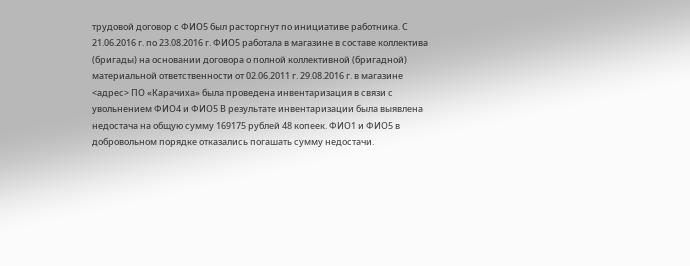трудовой договор с ФИО5 был расторгнут по инициативе работника. С 21.06.2016 г. по 23.08.2016 г. ФИО5 работала в магазине в составе коллектива (бригады) на основании договора о полной коллективной (бригадной) материальной ответственности от 02.06.2011 г. 29.08.2016 г. в магазине <адрес> ПО «Карачиха» была проведена инвентаризация в связи с увольнением ФИО4 и ФИО5 В результате инвентаризации была выявлена недостача на общую сумму 169175 рублей 48 копеек. ФИО1 и ФИО5 в добровольном порядке отказались погашать сумму недостачи.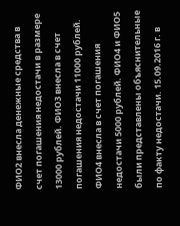ФИО2 внесла денежные средства в счет погашения недостачи в размере 13000 рублей. ФИО3 внесла в счет погашения недостачи 11000 рублей. ФИО4 внесла в счет погашения недостачи 5000 рублей. ФИО4 и ФИО5 были представлены объяснительные по факту недостачи. 15.09.2016 г. в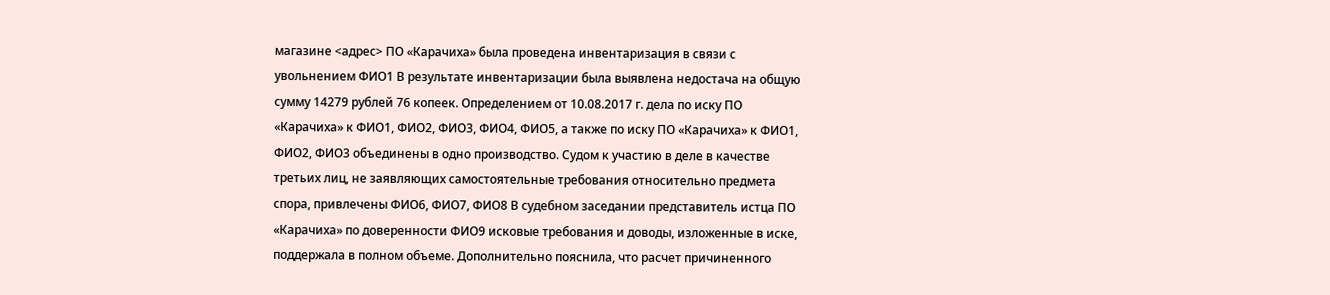магазине <адрес> ПО «Карачиха» была проведена инвентаризация в связи с увольнением ФИО1 В результате инвентаризации была выявлена недостача на общую сумму 14279 рублей 76 копеек. Определением от 10.08.2017 г. дела по иску ПО «Карачиха» к ФИО1, ФИО2, ФИО3, ФИО4, ФИО5, а также по иску ПО «Карачиха» к ФИО1, ФИО2, ФИО3 объединены в одно производство. Судом к участию в деле в качестве третьих лиц, не заявляющих самостоятельные требования относительно предмета спора, привлечены ФИО6, ФИО7, ФИО8 В судебном заседании представитель истца ПО «Карачиха» по доверенности ФИО9 исковые требования и доводы, изложенные в иске, поддержала в полном объеме. Дополнительно пояснила, что расчет причиненного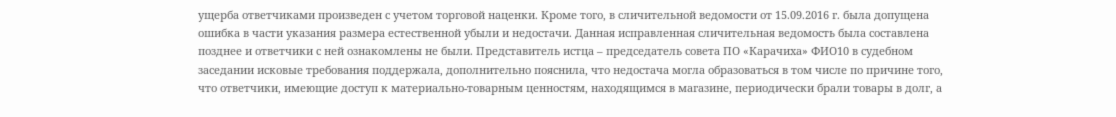ущерба ответчиками произведен с учетом торговой наценки. Кроме того, в сличительной ведомости от 15.09.2016 г. была допущена ошибка в части указания размера естественной убыли и недостачи. Данная исправленная сличительная ведомость была составлена позднее и ответчики с ней ознакомлены не были. Представитель истца – председатель совета ПО «Карачиха» ФИО10 в судебном заседании исковые требования поддержала, дополнительно пояснила, что недостача могла образоваться в том числе по причине того, что ответчики, имеющие доступ к материально-товарным ценностям, находящимся в магазине, периодически брали товары в долг, а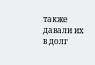также давали их в долг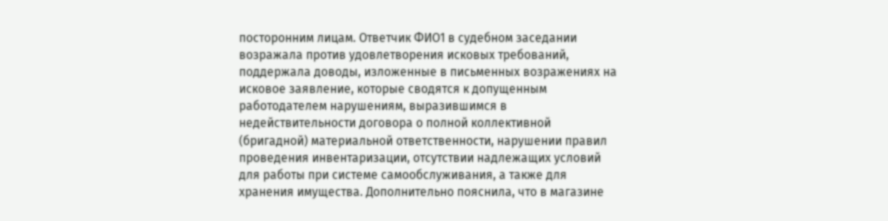посторонним лицам. Ответчик ФИО1 в судебном заседании возражала против удовлетворения исковых требований, поддержала доводы, изложенные в письменных возражениях на исковое заявление, которые сводятся к допущенным работодателем нарушениям, выразившимся в недействительности договора о полной коллективной (бригадной) материальной ответственности, нарушении правил проведения инвентаризации, отсутствии надлежащих условий для работы при системе самообслуживания, а также для хранения имущества. Дополнительно пояснила, что в магазине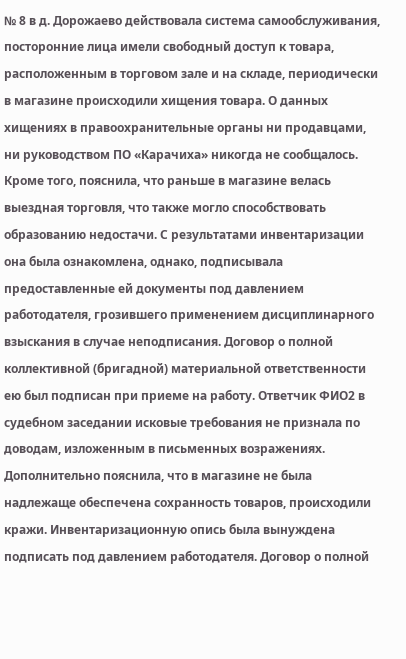№ 8 в д. Дорожаево действовала система самообслуживания, посторонние лица имели свободный доступ к товара, расположенным в торговом зале и на складе, периодически в магазине происходили хищения товара. О данных хищениях в правоохранительные органы ни продавцами, ни руководством ПО «Карачиха» никогда не сообщалось. Кроме того, пояснила, что раньше в магазине велась выездная торговля, что также могло способствовать образованию недостачи. С результатами инвентаризации она была ознакомлена, однако, подписывала предоставленные ей документы под давлением работодателя, грозившего применением дисциплинарного взыскания в случае неподписания. Договор о полной коллективной (бригадной) материальной ответственности ею был подписан при приеме на работу. Ответчик ФИО2 в судебном заседании исковые требования не признала по доводам, изложенным в письменных возражениях. Дополнительно пояснила, что в магазине не была надлежаще обеспечена сохранность товаров, происходили кражи. Инвентаризационную опись была вынуждена подписать под давлением работодателя. Договор о полной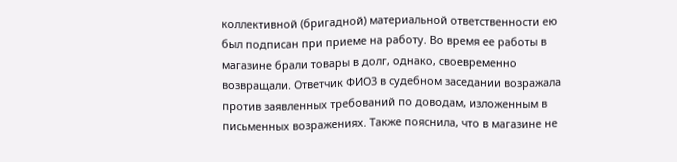коллективной (бригадной) материальной ответственности ею был подписан при приеме на работу. Во время ее работы в магазине брали товары в долг, однако, своевременно возвращали. Ответчик ФИО3 в судебном заседании возражала против заявленных требований по доводам, изложенным в письменных возражениях. Также пояснила, что в магазине не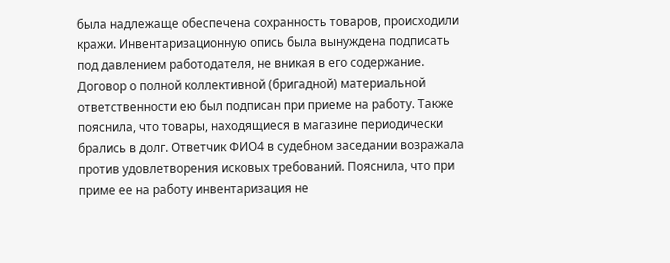была надлежаще обеспечена сохранность товаров, происходили кражи. Инвентаризационную опись была вынуждена подписать под давлением работодателя, не вникая в его содержание. Договор о полной коллективной (бригадной) материальной ответственности ею был подписан при приеме на работу. Также пояснила, что товары, находящиеся в магазине периодически брались в долг. Ответчик ФИО4 в судебном заседании возражала против удовлетворения исковых требований. Пояснила, что при приме ее на работу инвентаризация не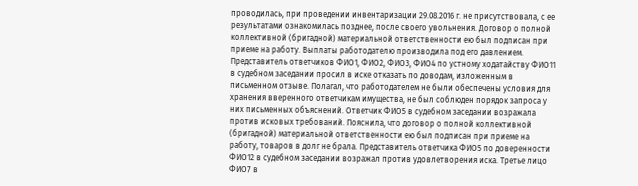проводилась, при проведении инвентаризации 29.08.2016 г. не присутствовала, с ее результатами ознакомилась позднее, после своего увольнения. Договор о полной коллективной (бригадной) материальной ответственности ею был подписан при приеме на работу. Выплаты работодателю производила под его давлением. Представитель ответчиков ФИО1, ФИО2, ФИО3, ФИО4 по устному ходатайству ФИО11 в судебном заседании просил в иске отказать по доводам, изложенным в письменном отзыве. Полагал, что работодателем не были обеспечены условия для хранения вверенного ответчикам имущества, не был соблюден порядок запроса у них письменных объяснений. Ответчик ФИО5 в судебном заседании возражала против исковых требований. Пояснила, что договор о полной коллективной (бригадной) материальной ответственности ею был подписан при приеме на работу, товаров в долг не брала. Представитель ответчика ФИО5 по доверенности ФИО12 в судебном заседании возражал против удовлетворения иска. Третье лицо ФИО7 в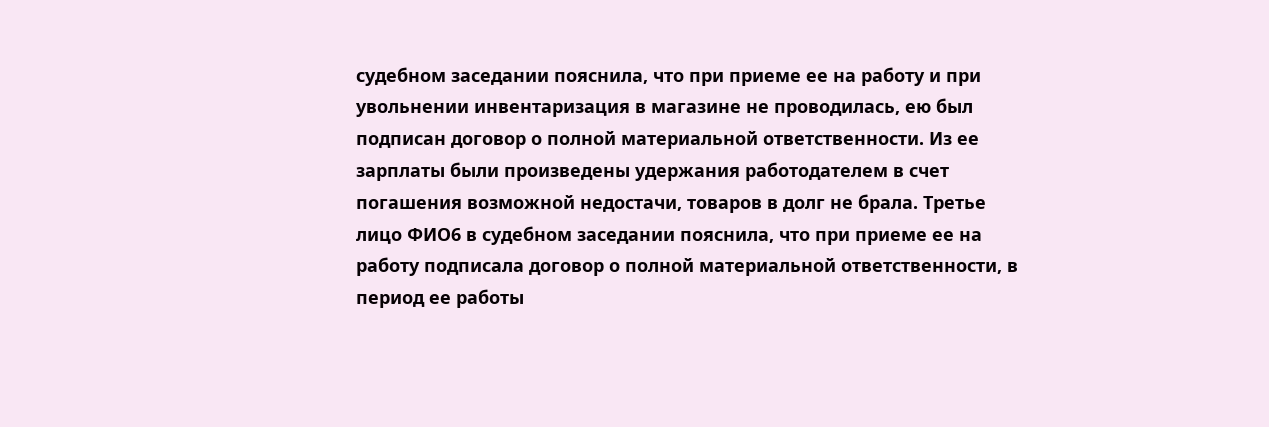судебном заседании пояснила, что при приеме ее на работу и при увольнении инвентаризация в магазине не проводилась, ею был подписан договор о полной материальной ответственности. Из ее зарплаты были произведены удержания работодателем в счет погашения возможной недостачи, товаров в долг не брала. Третье лицо ФИО6 в судебном заседании пояснила, что при приеме ее на работу подписала договор о полной материальной ответственности, в период ее работы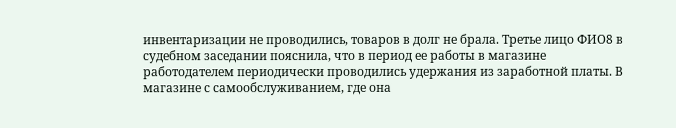инвентаризации не проводились, товаров в долг не брала. Третье лицо ФИО8 в судебном заседании пояснила, что в период ее работы в магазине работодателем периодически проводились удержания из заработной платы. В магазине с самообслуживанием, где она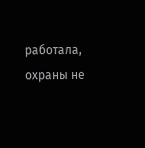работала, охраны не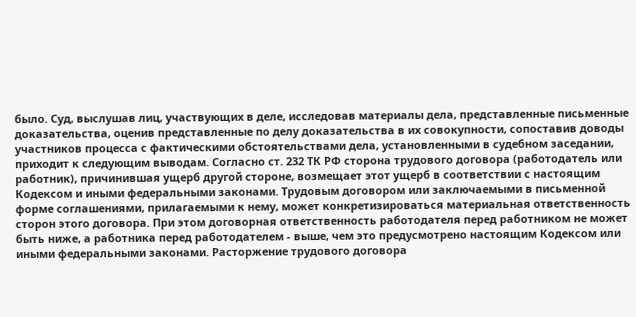было. Суд, выслушав лиц, участвующих в деле, исследовав материалы дела, представленные письменные доказательства, оценив представленные по делу доказательства в их совокупности, сопоставив доводы участников процесса с фактическими обстоятельствами дела, установленными в судебном заседании, приходит к следующим выводам. Согласно ст. 232 ТК РФ сторона трудового договора (работодатель или работник), причинившая ущерб другой стороне, возмещает этот ущерб в соответствии с настоящим Кодексом и иными федеральными законами. Трудовым договором или заключаемыми в письменной форме соглашениями, прилагаемыми к нему, может конкретизироваться материальная ответственность сторон этого договора. При этом договорная ответственность работодателя перед работником не может быть ниже, а работника перед работодателем - выше, чем это предусмотрено настоящим Кодексом или иными федеральными законами. Расторжение трудового договора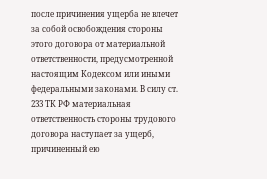после причинения ущерба не влечет за собой освобождения стороны этого договора от материальной ответственности, предусмотренной настоящим Кодексом или иными федеральными законами. В силу ст. 233 ТК РФ материальная ответственность стороны трудового договора наступает за ущерб, причиненный ею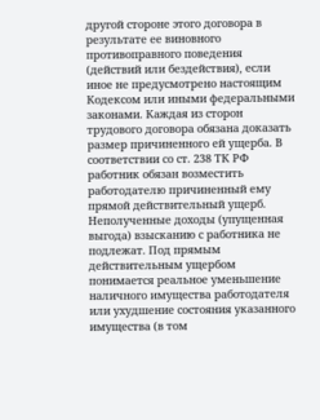другой стороне этого договора в результате ее виновного противоправного поведения (действий или бездействия), если иное не предусмотрено настоящим Кодексом или иными федеральными законами. Каждая из сторон трудового договора обязана доказать размер причиненного ей ущерба. В соответствии со ст. 238 ТК РФ работник обязан возместить работодателю причиненный ему прямой действительный ущерб. Неполученные доходы (упущенная выгода) взысканию с работника не подлежат. Под прямым действительным ущербом понимается реальное уменьшение наличного имущества работодателя или ухудшение состояния указанного имущества (в том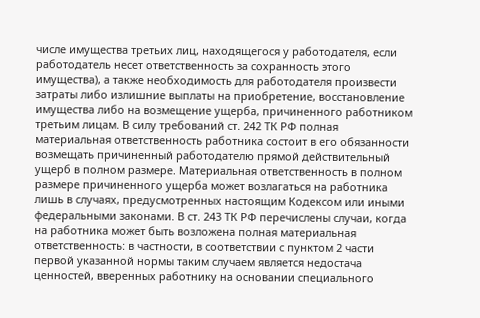числе имущества третьих лиц, находящегося у работодателя, если работодатель несет ответственность за сохранность этого имущества), а также необходимость для работодателя произвести затраты либо излишние выплаты на приобретение, восстановление имущества либо на возмещение ущерба, причиненного работником третьим лицам. В силу требований ст. 242 ТК РФ полная материальная ответственность работника состоит в его обязанности возмещать причиненный работодателю прямой действительный ущерб в полном размере. Материальная ответственность в полном размере причиненного ущерба может возлагаться на работника лишь в случаях, предусмотренных настоящим Кодексом или иными федеральными законами. В ст. 243 ТК РФ перечислены случаи, когда на работника может быть возложена полная материальная ответственность: в частности, в соответствии с пунктом 2 части первой указанной нормы таким случаем является недостача ценностей, вверенных работнику на основании специального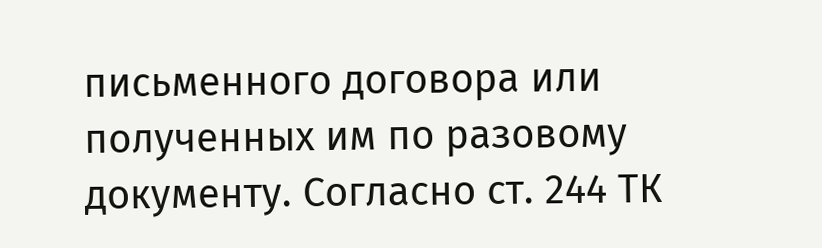письменного договора или полученных им по разовому документу. Согласно ст. 244 ТК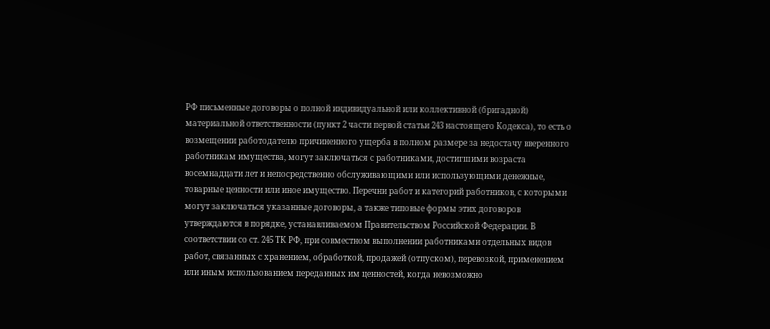РФ письменные договоры о полной индивидуальной или коллективной (бригадной) материальной ответственности (пункт 2 части первой статьи 243 настоящего Кодекса), то есть о возмещении работодателю причиненного ущерба в полном размере за недостачу вверенного работникам имущества, могут заключаться с работниками, достигшими возраста восемнадцати лет и непосредственно обслуживающими или использующими денежные, товарные ценности или иное имущество. Перечни работ и категорий работников, с которыми могут заключаться указанные договоры, а также типовые формы этих договоров утверждаются в порядке, устанавливаемом Правительством Российской Федерации. В соответствии со ст. 245 ТК РФ, при совместном выполнении работниками отдельных видов работ, связанных с хранением, обработкой, продажей (отпуском), перевозкой, применением или иным использованием переданных им ценностей, когда невозможно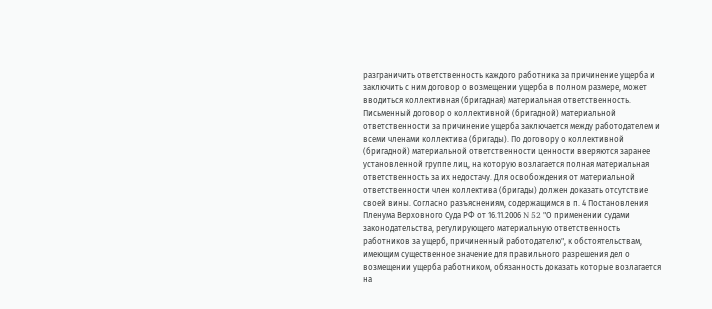разграничить ответственность каждого работника за причинение ущерба и заключить с ним договор о возмещении ущерба в полном размере, может вводиться коллективная (бригадная) материальная ответственность. Письменный договор о коллективной (бригадной) материальной ответственности за причинение ущерба заключается между работодателем и всеми членами коллектива (бригады). По договору о коллективной (бригадной) материальной ответственности ценности вверяются заранее установленной группе лиц, на которую возлагается полная материальная ответственность за их недостачу. Для освобождения от материальной ответственности член коллектива (бригады) должен доказать отсутствие своей вины. Согласно разъяснениям, содержащимся в п. 4 Постановления Пленума Верховного Суда РФ от 16.11.2006 N 52 "О применении судами законодательства, регулирующего материальную ответственность работников за ущерб, причиненный работодателю", к обстоятельствам, имеющим существенное значение для правильного разрешения дел о возмещении ущерба работником, обязанность доказать которые возлагается на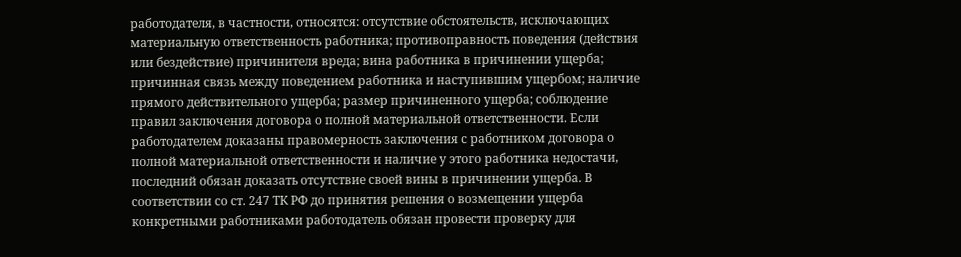работодателя, в частности, относятся: отсутствие обстоятельств, исключающих материальную ответственность работника; противоправность поведения (действия или бездействие) причинителя вреда; вина работника в причинении ущерба; причинная связь между поведением работника и наступившим ущербом; наличие прямого действительного ущерба; размер причиненного ущерба; соблюдение правил заключения договора о полной материальной ответственности. Если работодателем доказаны правомерность заключения с работником договора о полной материальной ответственности и наличие у этого работника недостачи, последний обязан доказать отсутствие своей вины в причинении ущерба. В соответствии со ст. 247 ТК РФ до принятия решения о возмещении ущерба конкретными работниками работодатель обязан провести проверку для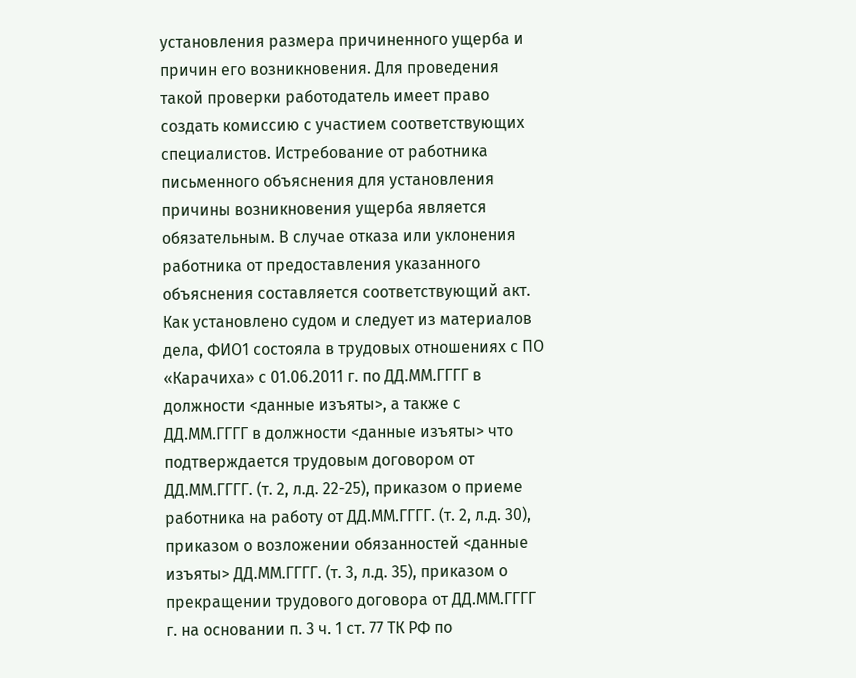установления размера причиненного ущерба и причин его возникновения. Для проведения такой проверки работодатель имеет право создать комиссию с участием соответствующих специалистов. Истребование от работника письменного объяснения для установления причины возникновения ущерба является обязательным. В случае отказа или уклонения работника от предоставления указанного объяснения составляется соответствующий акт. Как установлено судом и следует из материалов дела, ФИО1 состояла в трудовых отношениях с ПО «Карачиха» с 01.06.2011 г. по ДД.ММ.ГГГГ в должности <данные изъяты>, а также с ДД.ММ.ГГГГ в должности <данные изъяты> что подтверждается трудовым договором от ДД.ММ.ГГГГ. (т. 2, л.д. 22-25), приказом о приеме работника на работу от ДД.ММ.ГГГГ. (т. 2, л.д. 30), приказом о возложении обязанностей <данные изъяты> ДД.ММ.ГГГГ. (т. 3, л.д. 35), приказом о прекращении трудового договора от ДД.ММ.ГГГГ г. на основании п. 3 ч. 1 ст. 77 ТК РФ по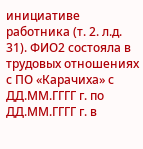инициативе работника (т. 2. л.д. 31). ФИО2 состояла в трудовых отношениях с ПО «Карачиха» с ДД.ММ.ГГГГ г. по ДД.ММ.ГГГГ г. в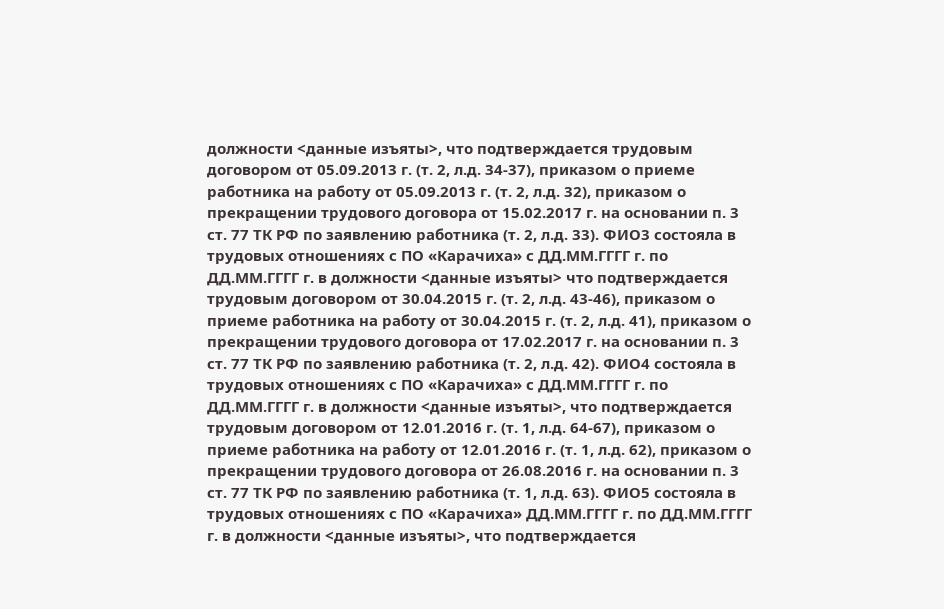должности <данные изъяты>, что подтверждается трудовым договором от 05.09.2013 г. (т. 2, л.д. 34-37), приказом о приеме работника на работу от 05.09.2013 г. (т. 2, л.д. 32), приказом о прекращении трудового договора от 15.02.2017 г. на основании п. 3 ст. 77 ТК РФ по заявлению работника (т. 2, л.д. 33). ФИО3 состояла в трудовых отношениях с ПО «Карачиха» с ДД.ММ.ГГГГ г. по ДД.ММ.ГГГГ г. в должности <данные изъяты> что подтверждается трудовым договором от 30.04.2015 г. (т. 2, л.д. 43-46), приказом о приеме работника на работу от 30.04.2015 г. (т. 2, л.д. 41), приказом о прекращении трудового договора от 17.02.2017 г. на основании п. 3 ст. 77 ТК РФ по заявлению работника (т. 2, л.д. 42). ФИО4 состояла в трудовых отношениях с ПО «Карачиха» с ДД.ММ.ГГГГ г. по ДД.ММ.ГГГГ г. в должности <данные изъяты>, что подтверждается трудовым договором от 12.01.2016 г. (т. 1, л.д. 64-67), приказом о приеме работника на работу от 12.01.2016 г. (т. 1, л.д. 62), приказом о прекращении трудового договора от 26.08.2016 г. на основании п. 3 ст. 77 ТК РФ по заявлению работника (т. 1, л.д. 63). ФИО5 состояла в трудовых отношениях с ПО «Карачиха» ДД.ММ.ГГГГ г. по ДД.ММ.ГГГГ г. в должности <данные изъяты>, что подтверждается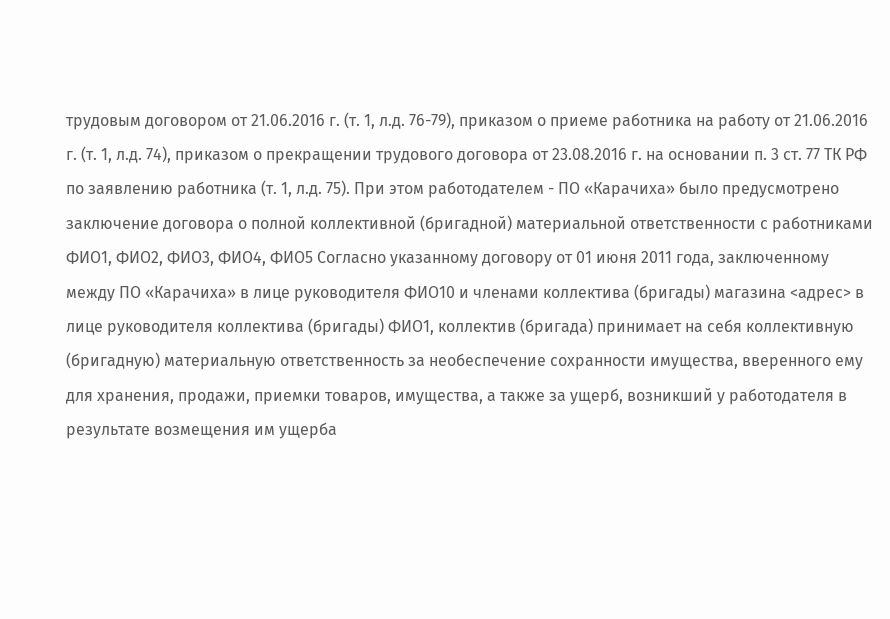трудовым договором от 21.06.2016 г. (т. 1, л.д. 76-79), приказом о приеме работника на работу от 21.06.2016 г. (т. 1, л.д. 74), приказом о прекращении трудового договора от 23.08.2016 г. на основании п. 3 ст. 77 ТК РФ по заявлению работника (т. 1, л.д. 75). При этом работодателем - ПО «Карачиха» было предусмотрено заключение договора о полной коллективной (бригадной) материальной ответственности с работниками ФИО1, ФИО2, ФИО3, ФИО4, ФИО5 Согласно указанному договору от 01 июня 2011 года, заключенному между ПО «Карачиха» в лице руководителя ФИО10 и членами коллектива (бригады) магазина <адрес> в лице руководителя коллектива (бригады) ФИО1, коллектив (бригада) принимает на себя коллективную (бригадную) материальную ответственность за необеспечение сохранности имущества, вверенного ему для хранения, продажи, приемки товаров, имущества, а также за ущерб, возникший у работодателя в результате возмещения им ущерба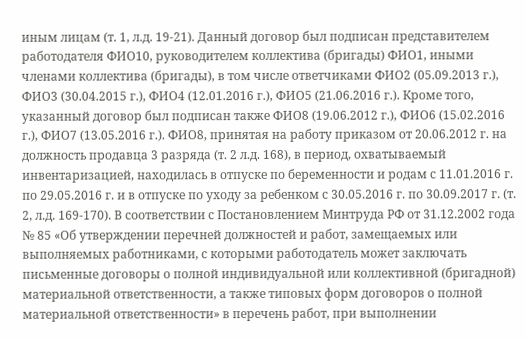иным лицам (т. 1, л.д. 19-21). Данный договор был подписан представителем работодателя ФИО10, руководителем коллектива (бригады) ФИО1, иными членами коллектива (бригады), в том числе ответчиками ФИО2 (05.09.2013 г.), ФИО3 (30.04.2015 г.), ФИО4 (12.01.2016 г.), ФИО5 (21.06.2016 г.). Кроме того, указанный договор был подписан также ФИО8 (19.06.2012 г.), ФИО6 (15.02.2016 г.), ФИО7 (13.05.2016 г.). ФИО8, принятая на работу приказом от 20.06.2012 г. на должность продавца 3 разряда (т. 2 л.д. 168), в период, охватываемый инвентаризацией, находилась в отпуске по беременности и родам с 11.01.2016 г. по 29.05.2016 г. и в отпуске по уходу за ребенком с 30.05.2016 г. по 30.09.2017 г. (т. 2, л.д. 169-170). В соответствии с Постановлением Минтруда РФ от 31.12.2002 года № 85 «Об утверждении перечней должностей и работ, замещаемых или выполняемых работниками, с которыми работодатель может заключать письменные договоры о полной индивидуальной или коллективной (бригадной) материальной ответственности, а также типовых форм договоров о полной материальной ответственности» в перечень работ, при выполнении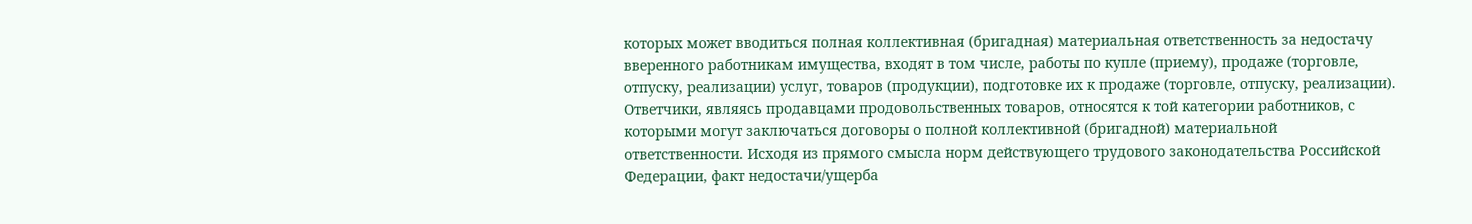которых может вводиться полная коллективная (бригадная) материальная ответственность за недостачу вверенного работникам имущества, входят в том числе, работы по купле (приему), продаже (торговле, отпуску, реализации) услуг, товаров (продукции), подготовке их к продаже (торговле, отпуску, реализации). Ответчики, являясь продавцами продовольственных товаров, относятся к той категории работников, с которыми могут заключаться договоры о полной коллективной (бригадной) материальной ответственности. Исходя из прямого смысла норм действующего трудового законодательства Российской Федерации, факт недостачи/ущерба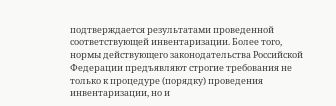подтверждается результатами проведенной соответствующей инвентаризации. Более того, нормы действующего законодательства Российской Федерации предъявляют строгие требования не только к процедуре (порядку) проведения инвентаризации, но и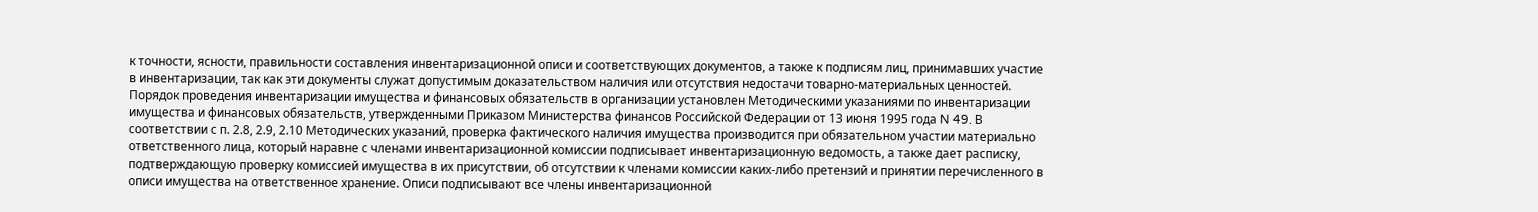к точности, ясности, правильности составления инвентаризационной описи и соответствующих документов, а также к подписям лиц, принимавших участие в инвентаризации, так как эти документы служат допустимым доказательством наличия или отсутствия недостачи товарно-материальных ценностей. Порядок проведения инвентаризации имущества и финансовых обязательств в организации установлен Методическими указаниями по инвентаризации имущества и финансовых обязательств, утвержденными Приказом Министерства финансов Российской Федерации от 13 июня 1995 года N 49. В соответствии с п. 2.8, 2.9, 2.10 Методических указаний, проверка фактического наличия имущества производится при обязательном участии материально ответственного лица, который наравне с членами инвентаризационной комиссии подписывает инвентаризационную ведомость, а также дает расписку, подтверждающую проверку комиссией имущества в их присутствии, об отсутствии к членами комиссии каких-либо претензий и принятии перечисленного в описи имущества на ответственное хранение. Описи подписывают все члены инвентаризационной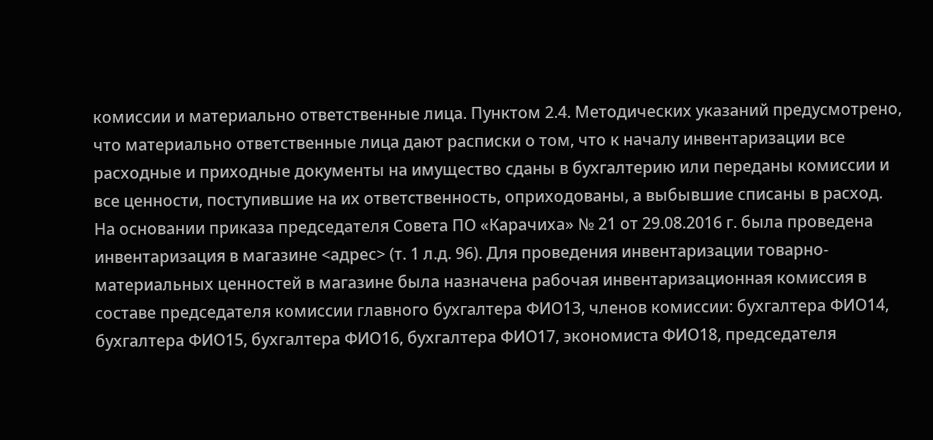комиссии и материально ответственные лица. Пунктом 2.4. Методических указаний предусмотрено, что материально ответственные лица дают расписки о том, что к началу инвентаризации все расходные и приходные документы на имущество сданы в бухгалтерию или переданы комиссии и все ценности, поступившие на их ответственность, оприходованы, а выбывшие списаны в расход. На основании приказа председателя Совета ПО «Карачиха» № 21 от 29.08.2016 г. была проведена инвентаризация в магазине <адрес> (т. 1 л.д. 96). Для проведения инвентаризации товарно-материальных ценностей в магазине была назначена рабочая инвентаризационная комиссия в составе председателя комиссии главного бухгалтера ФИО13, членов комиссии: бухгалтера ФИО14, бухгалтера ФИО15, бухгалтера ФИО16, бухгалтера ФИО17, экономиста ФИО18, председателя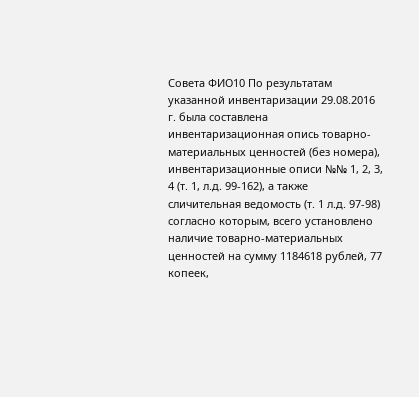Совета ФИО10 По результатам указанной инвентаризации 29.08.2016 г. была составлена инвентаризационная опись товарно-материальных ценностей (без номера), инвентаризационные описи №№ 1, 2, 3, 4 (т. 1, л.д. 99-162), а также сличительная ведомость (т. 1 л.д. 97-98) согласно которым, всего установлено наличие товарно-материальных ценностей на сумму 1184618 рублей, 77 копеек,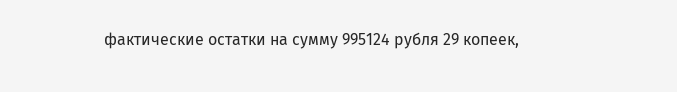фактические остатки на сумму 995124 рубля 29 копеек,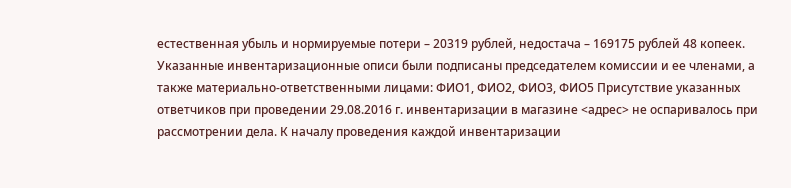естественная убыль и нормируемые потери – 20319 рублей, недостача – 169175 рублей 48 копеек. Указанные инвентаризационные описи были подписаны председателем комиссии и ее членами, а также материально-ответственными лицами: ФИО1, ФИО2, ФИО3, ФИО5 Присутствие указанных ответчиков при проведении 29.08.2016 г. инвентаризации в магазине <адрес> не оспаривалось при рассмотрении дела. К началу проведения каждой инвентаризации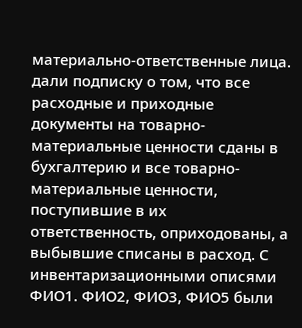материально-ответственные лица. дали подписку о том, что все расходные и приходные документы на товарно-материальные ценности сданы в бухгалтерию и все товарно-материальные ценности, поступившие в их ответственность, оприходованы, а выбывшие списаны в расход. С инвентаризационными описями ФИО1. ФИО2, ФИО3, ФИО5 были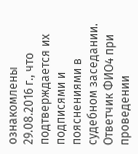ознакомлены 29.08.2016 г., что подтверждается их подписями и пояснениями в судебном заседании. Ответчик ФИО4 при проведении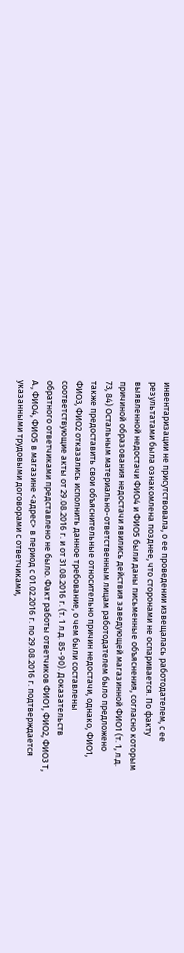инвентаризации не присутствовала, о ее проведении извещалась работодателем, с ее результатами была ознакомлена позднее, что сторонами не оспаривается. По факту выявленной недостачи ФИО4 и ФИО5 были даны письменные объяснения, согласно которым причиной образования недостачи явились действия заведующей магазинной ФИО1 (т. 1, л.д. 73, 84) Остальным материально-ответственным лицам работодателем было предложено также предоставить свои объяснительные относительно причин недостачи, однако, ФИО1, ФИО3, ФИО2 отказались исполнить данное требование, о чем были составлены соответствующие акты от 29.08.2016 г. и от 31.08.2016 г. (т. 1 л.д. 85-90). Доказательств обратного ответчиками представлено не было. Факт работы ответчиков ФИО1, ФИО2, ФИО3 Т, А., ФИО4, ФИО5 в магазине <адрес> в период с 01.02.2016 г. по 29.08.2016 г. подтверждается указанными трудовыми договорами с ответчиками,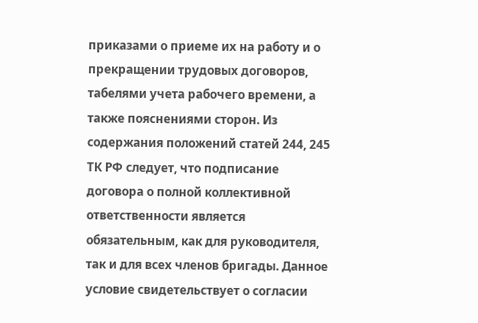приказами о приеме их на работу и о прекращении трудовых договоров, табелями учета рабочего времени, а также пояснениями сторон. Из содержания положений статей 244, 245 ТК РФ следует, что подписание договора о полной коллективной ответственности является обязательным, как для руководителя, так и для всех членов бригады. Данное условие свидетельствует о согласии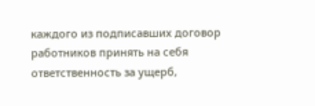каждого из подписавших договор работников принять на себя ответственность за ущерб,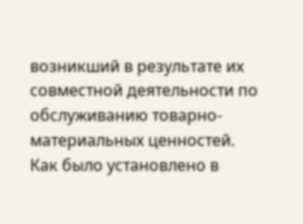возникший в результате их совместной деятельности по обслуживанию товарно-материальных ценностей. Как было установлено в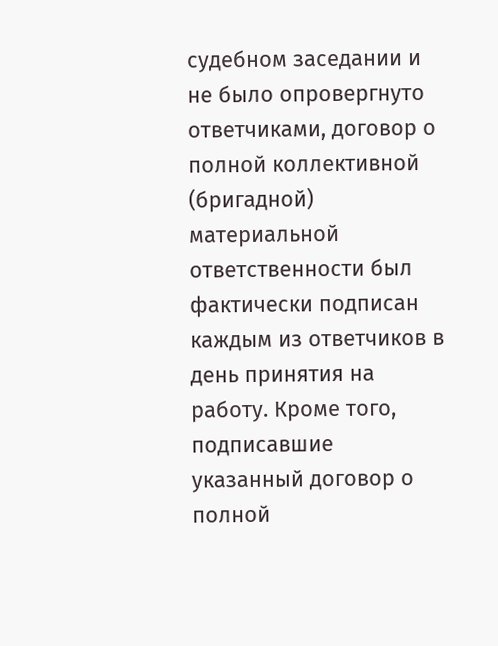судебном заседании и не было опровергнуто ответчиками, договор о полной коллективной (бригадной) материальной ответственности был фактически подписан каждым из ответчиков в день принятия на работу. Кроме того, подписавшие указанный договор о полной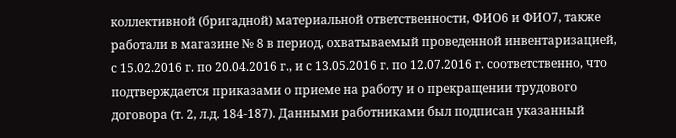коллективной (бригадной) материальной ответственности, ФИО6 и ФИО7, также работали в магазине № 8 в период, охватываемый проведенной инвентаризацией, с 15.02.2016 г. по 20.04.2016 г., и с 13.05.2016 г. по 12.07.2016 г. соответственно, что подтверждается приказами о приеме на работу и о прекращении трудового договора (т. 2, л.д. 184-187). Данными работниками был подписан указанный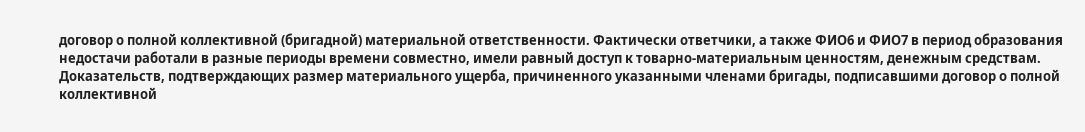договор о полной коллективной (бригадной) материальной ответственности. Фактически ответчики, а также ФИО6 и ФИО7 в период образования недостачи работали в разные периоды времени совместно, имели равный доступ к товарно-материальным ценностям, денежным средствам. Доказательств, подтверждающих размер материального ущерба, причиненного указанными членами бригады, подписавшими договор о полной коллективной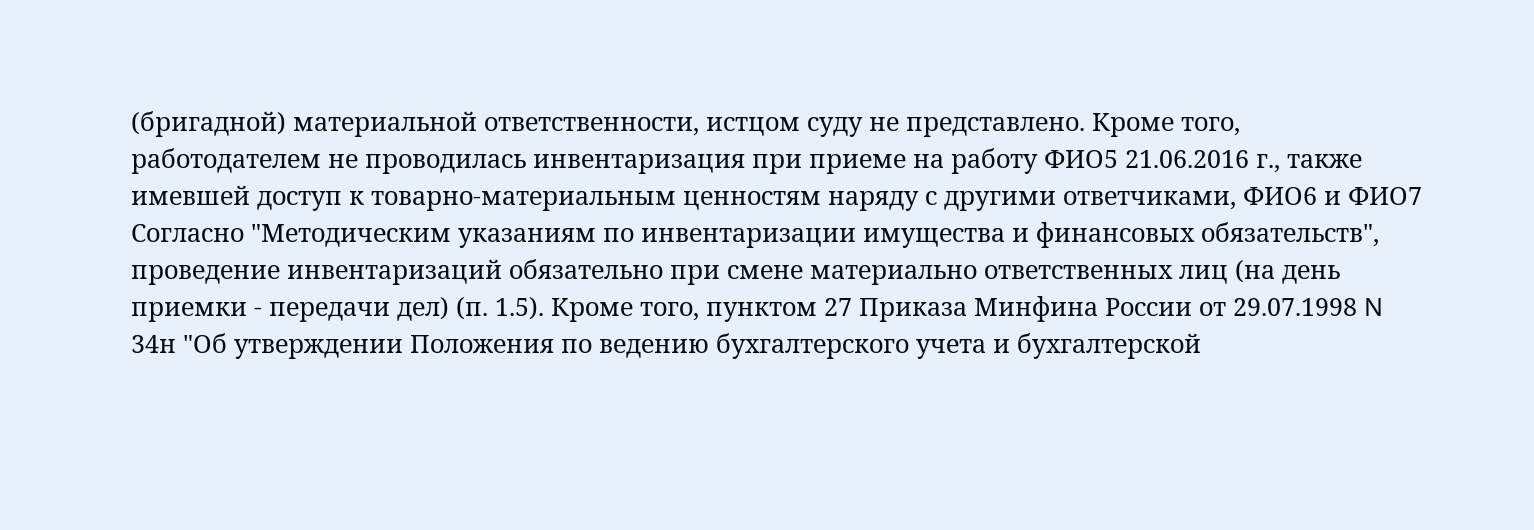(бригадной) материальной ответственности, истцом суду не представлено. Кроме того, работодателем не проводилась инвентаризация при приеме на работу ФИО5 21.06.2016 г., также имевшей доступ к товарно-материальным ценностям наряду с другими ответчиками, ФИО6 и ФИО7 Согласно "Методическим указаниям по инвентаризации имущества и финансовых обязательств", проведение инвентаризаций обязательно при смене материально ответственных лиц (на день приемки - передачи дел) (п. 1.5). Кроме того, пунктом 27 Приказа Минфина России от 29.07.1998 N 34н "Об утверждении Положения по ведению бухгалтерского учета и бухгалтерской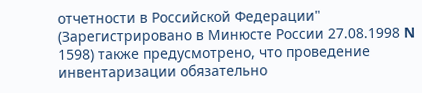отчетности в Российской Федерации" (Зарегистрировано в Минюсте России 27.08.1998 N 1598) также предусмотрено, что проведение инвентаризации обязательно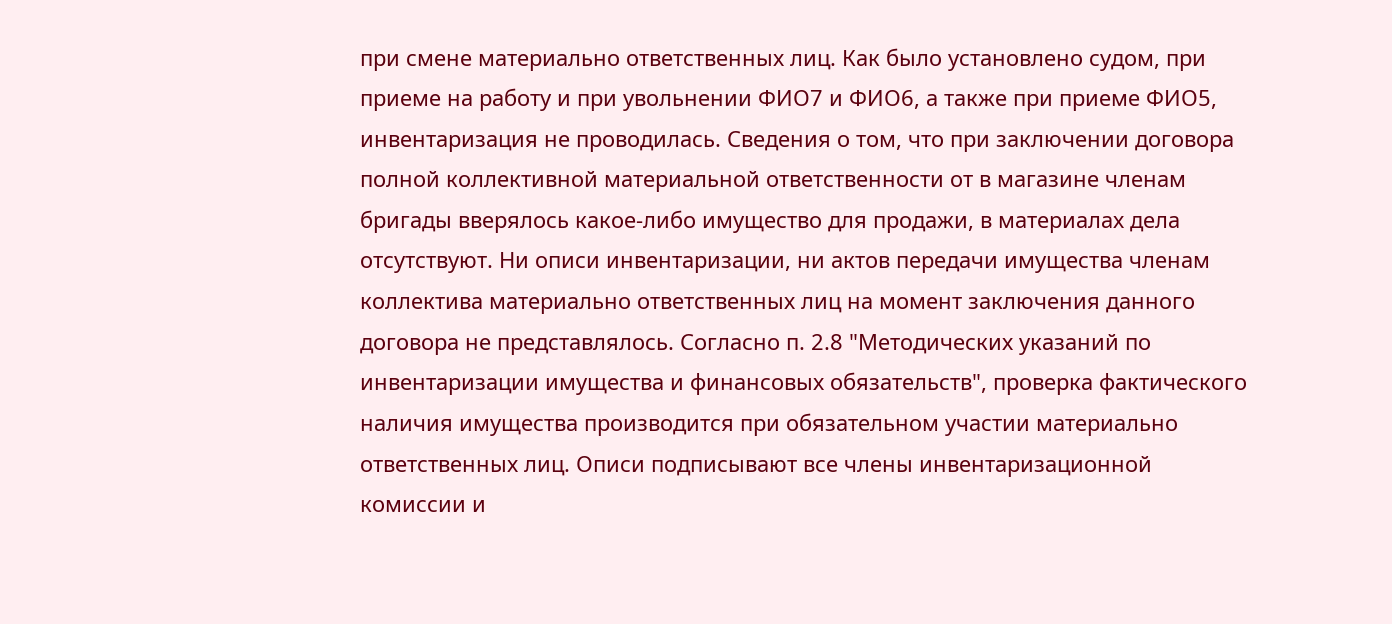при смене материально ответственных лиц. Как было установлено судом, при приеме на работу и при увольнении ФИО7 и ФИО6, а также при приеме ФИО5, инвентаризация не проводилась. Сведения о том, что при заключении договора полной коллективной материальной ответственности от в магазине членам бригады вверялось какое-либо имущество для продажи, в материалах дела отсутствуют. Ни описи инвентаризации, ни актов передачи имущества членам коллектива материально ответственных лиц на момент заключения данного договора не представлялось. Согласно п. 2.8 "Методических указаний по инвентаризации имущества и финансовых обязательств", проверка фактического наличия имущества производится при обязательном участии материально ответственных лиц. Описи подписывают все члены инвентаризационной комиссии и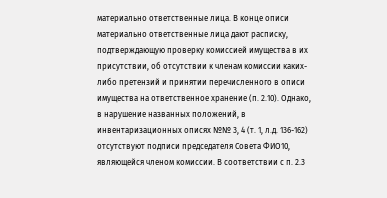материально ответственные лица. В конце описи материально ответственные лица дают расписку, подтверждающую проверку комиссией имущества в их присутствии, об отсутствии к членам комиссии каких-либо претензий и принятии перечисленного в описи имущества на ответственное хранение (п. 2.10). Однако, в нарушение названных положений, в инвентаризационных описях №№ 3, 4 (т. 1, л.д. 136-162) отсутствуют подписи председателя Совета ФИО10, являющейся членом комиссии. В соответствии с п. 2.3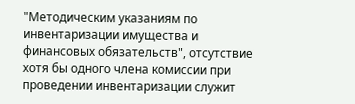"Методическим указаниям по инвентаризации имущества и финансовых обязательств", отсутствие хотя бы одного члена комиссии при проведении инвентаризации служит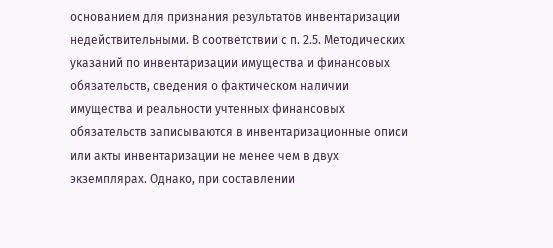основанием для признания результатов инвентаризации недействительными. В соответствии с п. 2.5. Методических указаний по инвентаризации имущества и финансовых обязательств, сведения о фактическом наличии имущества и реальности учтенных финансовых обязательств записываются в инвентаризационные описи или акты инвентаризации не менее чем в двух экземплярах. Однако, при составлении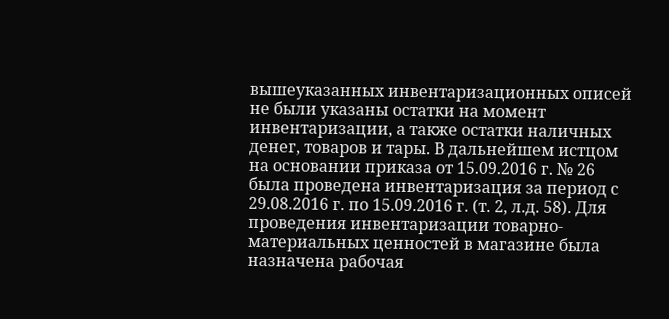вышеуказанных инвентаризационных описей не были указаны остатки на момент инвентаризации, а также остатки наличных денег, товаров и тары. В дальнейшем истцом на основании приказа от 15.09.2016 г. № 26 была проведена инвентаризация за период с 29.08.2016 г. по 15.09.2016 г. (т. 2, л.д. 58). Для проведения инвентаризации товарно-материальных ценностей в магазине была назначена рабочая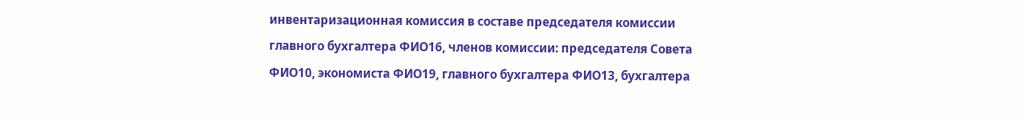инвентаризационная комиссия в составе председателя комиссии главного бухгалтера ФИО16, членов комиссии: председателя Совета ФИО10, экономиста ФИО19, главного бухгалтера ФИО13, бухгалтера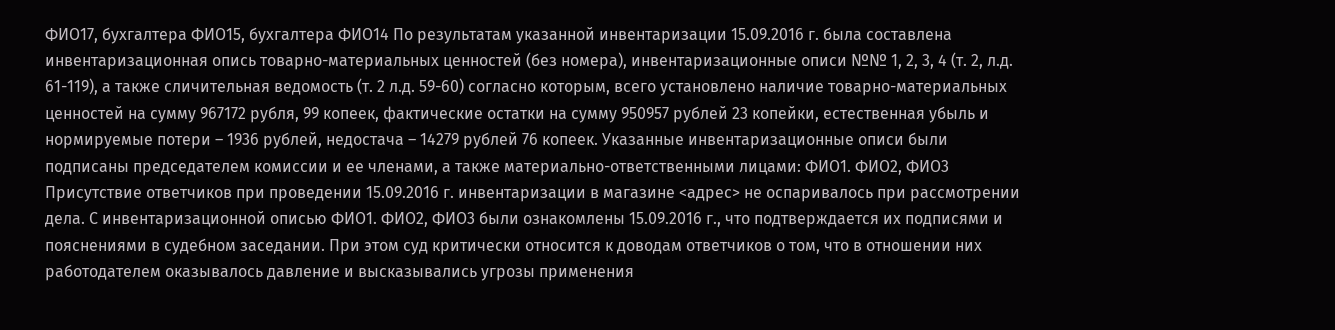ФИО17, бухгалтера ФИО15, бухгалтера ФИО14 По результатам указанной инвентаризации 15.09.2016 г. была составлена инвентаризационная опись товарно-материальных ценностей (без номера), инвентаризационные описи №№ 1, 2, 3, 4 (т. 2, л.д. 61-119), а также сличительная ведомость (т. 2 л.д. 59-60) согласно которым, всего установлено наличие товарно-материальных ценностей на сумму 967172 рубля, 99 копеек, фактические остатки на сумму 950957 рублей 23 копейки, естественная убыль и нормируемые потери – 1936 рублей, недостача – 14279 рублей 76 копеек. Указанные инвентаризационные описи были подписаны председателем комиссии и ее членами, а также материально-ответственными лицами: ФИО1. ФИО2, ФИО3 Присутствие ответчиков при проведении 15.09.2016 г. инвентаризации в магазине <адрес> не оспаривалось при рассмотрении дела. С инвентаризационной описью ФИО1. ФИО2, ФИО3 были ознакомлены 15.09.2016 г., что подтверждается их подписями и пояснениями в судебном заседании. При этом суд критически относится к доводам ответчиков о том, что в отношении них работодателем оказывалось давление и высказывались угрозы применения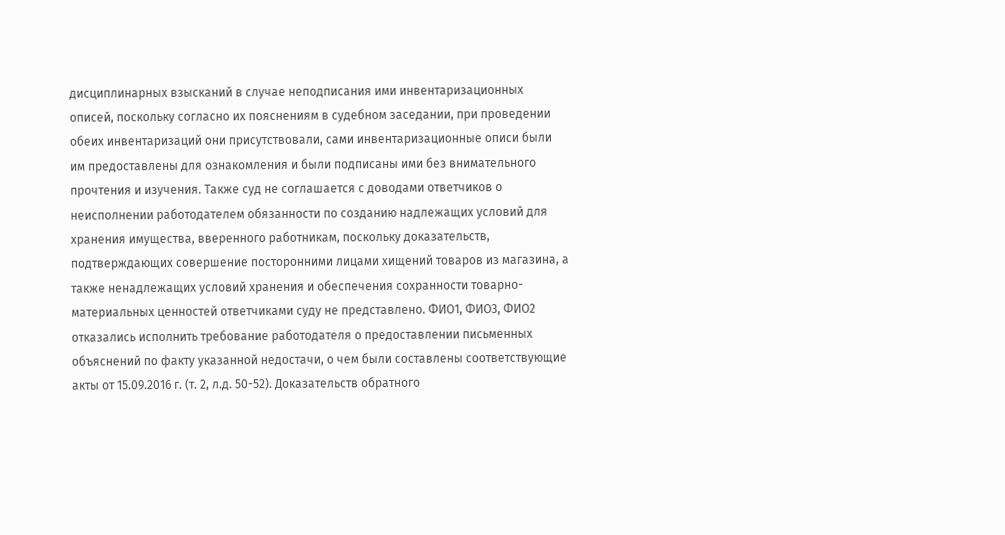дисциплинарных взысканий в случае неподписания ими инвентаризационных описей, поскольку согласно их пояснениям в судебном заседании, при проведении обеих инвентаризаций они присутствовали, сами инвентаризационные описи были им предоставлены для ознакомления и были подписаны ими без внимательного прочтения и изучения. Также суд не соглашается с доводами ответчиков о неисполнении работодателем обязанности по созданию надлежащих условий для хранения имущества, вверенного работникам, поскольку доказательств, подтверждающих совершение посторонними лицами хищений товаров из магазина, а также ненадлежащих условий хранения и обеспечения сохранности товарно-материальных ценностей ответчиками суду не представлено. ФИО1, ФИО3, ФИО2 отказались исполнить требование работодателя о предоставлении письменных объяснений по факту указанной недостачи, о чем были составлены соответствующие акты от 15.09.2016 г. (т. 2, л.д. 50-52). Доказательств обратного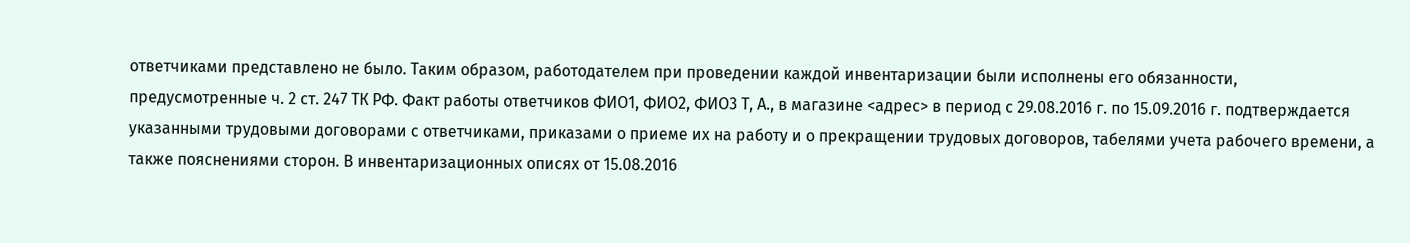ответчиками представлено не было. Таким образом, работодателем при проведении каждой инвентаризации были исполнены его обязанности, предусмотренные ч. 2 ст. 247 ТК РФ. Факт работы ответчиков ФИО1, ФИО2, ФИО3 Т, А., в магазине <адрес> в период с 29.08.2016 г. по 15.09.2016 г. подтверждается указанными трудовыми договорами с ответчиками, приказами о приеме их на работу и о прекращении трудовых договоров, табелями учета рабочего времени, а также пояснениями сторон. В инвентаризационных описях от 15.08.2016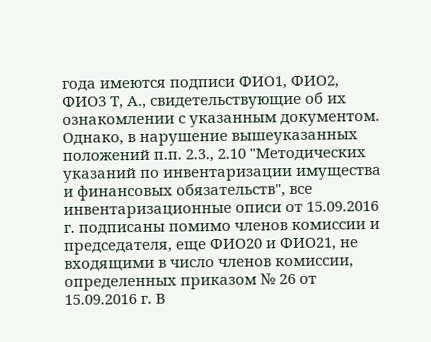года имеются подписи ФИО1, ФИО2, ФИО3 Т, А., свидетельствующие об их ознакомлении с указанным документом. Однако, в нарушение вышеуказанных положений п.п. 2.3., 2.10 "Методических указаний по инвентаризации имущества и финансовых обязательств", все инвентаризационные описи от 15.09.2016 г. подписаны помимо членов комиссии и председателя, еще ФИО20 и ФИО21, не входящими в число членов комиссии, определенных приказом № 26 от 15.09.2016 г. В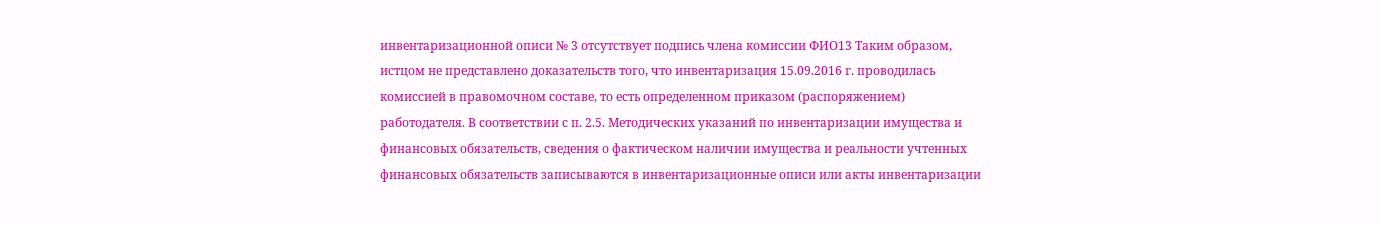инвентаризационной описи № 3 отсутствует подпись члена комиссии ФИО13 Таким образом, истцом не представлено доказательств того, что инвентаризация 15.09.2016 г. проводилась комиссией в правомочном составе, то есть определенном приказом (распоряжением) работодателя. В соответствии с п. 2.5. Методических указаний по инвентаризации имущества и финансовых обязательств, сведения о фактическом наличии имущества и реальности учтенных финансовых обязательств записываются в инвентаризационные описи или акты инвентаризации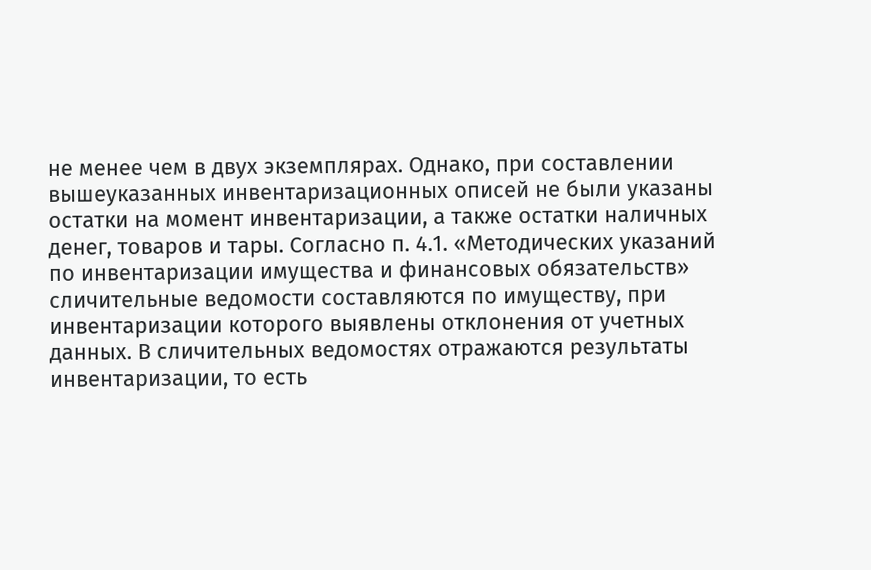не менее чем в двух экземплярах. Однако, при составлении вышеуказанных инвентаризационных описей не были указаны остатки на момент инвентаризации, а также остатки наличных денег, товаров и тары. Согласно п. 4.1. «Методических указаний по инвентаризации имущества и финансовых обязательств» сличительные ведомости составляются по имуществу, при инвентаризации которого выявлены отклонения от учетных данных. В сличительных ведомостях отражаются результаты инвентаризации, то есть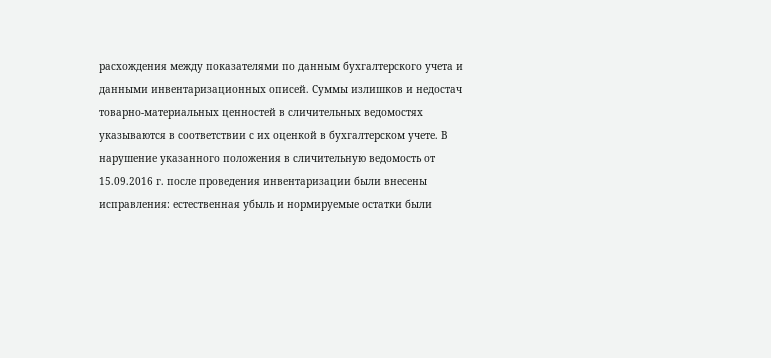расхождения между показателями по данным бухгалтерского учета и данными инвентаризационных описей. Суммы излишков и недостач товарно-материальных ценностей в сличительных ведомостях указываются в соответствии с их оценкой в бухгалтерском учете. В нарушение указанного положения в сличительную ведомость от 15.09.2016 г. после проведения инвентаризации были внесены исправления: естественная убыль и нормируемые остатки были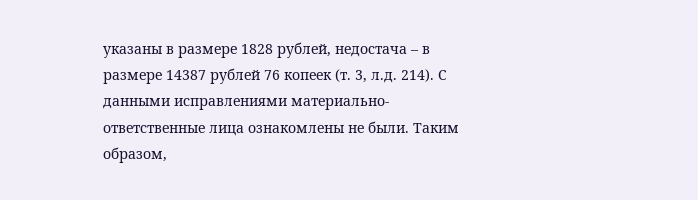указаны в размере 1828 рублей, недостача – в размере 14387 рублей 76 копеек (т. 3, л.д. 214). С данными исправлениями материально-ответственные лица ознакомлены не были. Таким образом,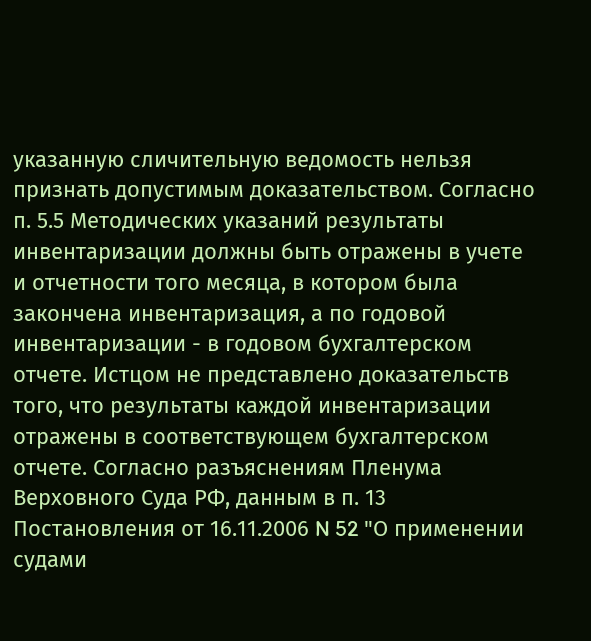указанную сличительную ведомость нельзя признать допустимым доказательством. Согласно п. 5.5 Методических указаний результаты инвентаризации должны быть отражены в учете и отчетности того месяца, в котором была закончена инвентаризация, а по годовой инвентаризации - в годовом бухгалтерском отчете. Истцом не представлено доказательств того, что результаты каждой инвентаризации отражены в соответствующем бухгалтерском отчете. Согласно разъяснениям Пленума Верховного Суда РФ, данным в п. 13 Постановления от 16.11.2006 N 52 "О применении судами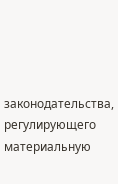законодательства, регулирующего материальную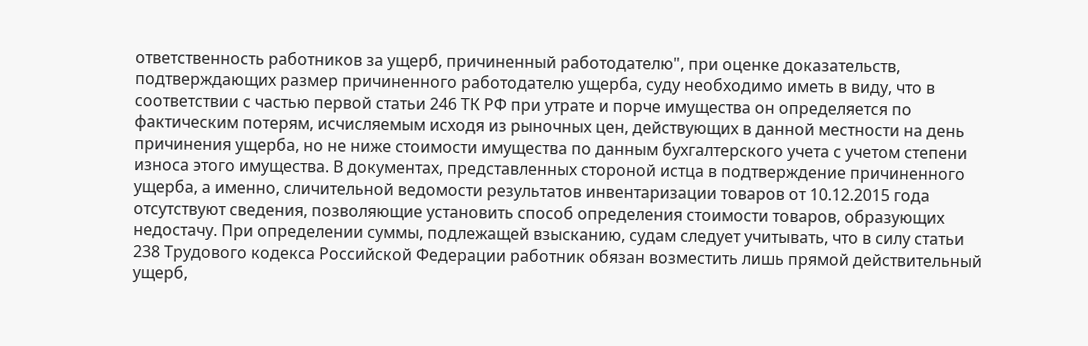ответственность работников за ущерб, причиненный работодателю", при оценке доказательств, подтверждающих размер причиненного работодателю ущерба, суду необходимо иметь в виду, что в соответствии с частью первой статьи 246 ТК РФ при утрате и порче имущества он определяется по фактическим потерям, исчисляемым исходя из рыночных цен, действующих в данной местности на день причинения ущерба, но не ниже стоимости имущества по данным бухгалтерского учета с учетом степени износа этого имущества. В документах, представленных стороной истца в подтверждение причиненного ущерба, а именно, сличительной ведомости результатов инвентаризации товаров от 10.12.2015 года отсутствуют сведения, позволяющие установить способ определения стоимости товаров, образующих недостачу. При определении суммы, подлежащей взысканию, судам следует учитывать, что в силу статьи 238 Трудового кодекса Российской Федерации работник обязан возместить лишь прямой действительный ущерб,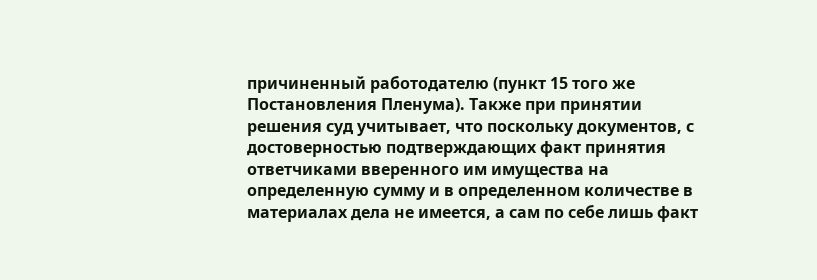причиненный работодателю (пункт 15 того же Постановления Пленума). Также при принятии решения суд учитывает, что поскольку документов, с достоверностью подтверждающих факт принятия ответчиками вверенного им имущества на определенную сумму и в определенном количестве в материалах дела не имеется, а сам по себе лишь факт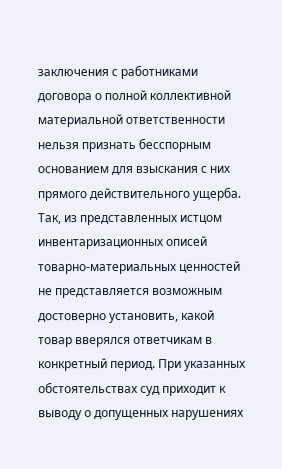заключения с работниками договора о полной коллективной материальной ответственности нельзя признать бесспорным основанием для взыскания с них прямого действительного ущерба. Так, из представленных истцом инвентаризационных описей товарно-материальных ценностей не представляется возможным достоверно установить, какой товар вверялся ответчикам в конкретный период. При указанных обстоятельствах суд приходит к выводу о допущенных нарушениях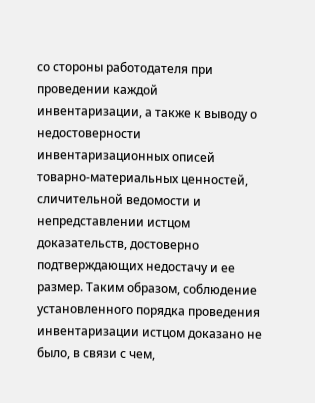со стороны работодателя при проведении каждой инвентаризации, а также к выводу о недостоверности инвентаризационных описей товарно-материальных ценностей, сличительной ведомости и непредставлении истцом доказательств, достоверно подтверждающих недостачу и ее размер. Таким образом, соблюдение установленного порядка проведения инвентаризации истцом доказано не было, в связи с чем,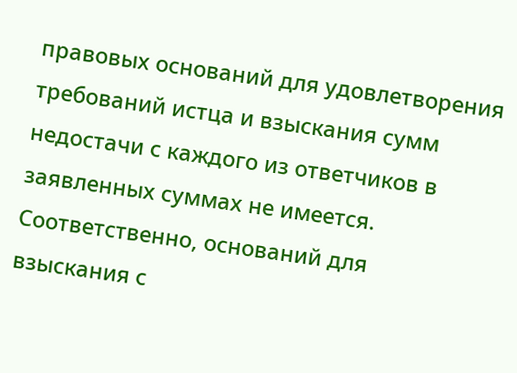правовых оснований для удовлетворения требований истца и взыскания сумм недостачи с каждого из ответчиков в заявленных суммах не имеется. Соответственно, оснований для взыскания с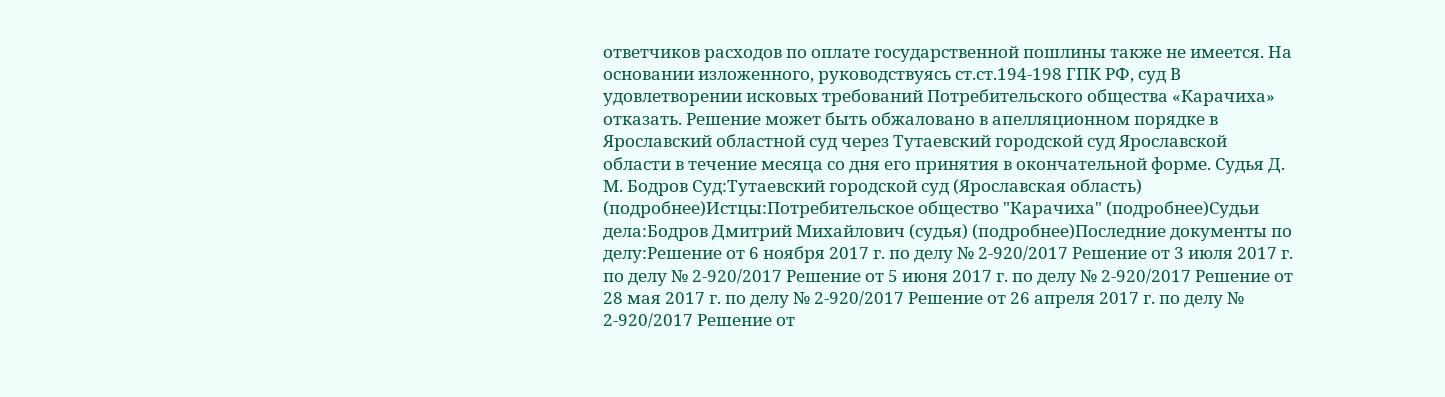ответчиков расходов по оплате государственной пошлины также не имеется. На основании изложенного, руководствуясь ст.ст.194-198 ГПК РФ, суд В удовлетворении исковых требований Потребительского общества «Карачиха» отказать. Решение может быть обжаловано в апелляционном порядке в Ярославский областной суд через Тутаевский городской суд Ярославской области в течение месяца со дня его принятия в окончательной форме. Судья Д. М. Бодров Суд:Тутаевский городской суд (Ярославская область) (подробнее)Истцы:Потребительское общество "Карачиха" (подробнее)Судьи дела:Бодров Дмитрий Михайлович (судья) (подробнее)Последние документы по делу:Решение от 6 ноября 2017 г. по делу № 2-920/2017 Решение от 3 июля 2017 г. по делу № 2-920/2017 Решение от 5 июня 2017 г. по делу № 2-920/2017 Решение от 28 мая 2017 г. по делу № 2-920/2017 Решение от 26 апреля 2017 г. по делу № 2-920/2017 Решение от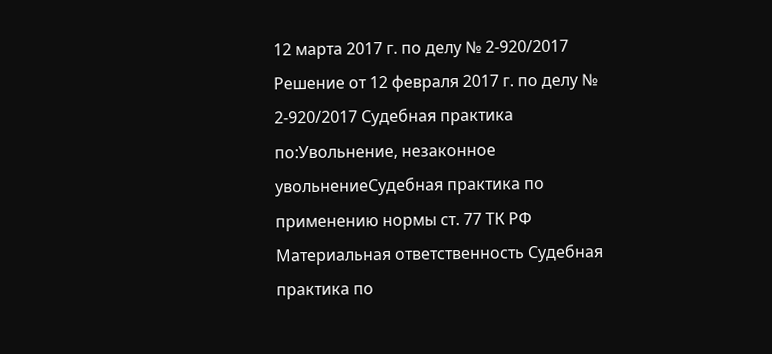12 марта 2017 г. по делу № 2-920/2017 Решение от 12 февраля 2017 г. по делу № 2-920/2017 Судебная практика по:Увольнение, незаконное увольнениеСудебная практика по применению нормы ст. 77 ТК РФ Материальная ответственность Судебная практика по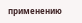применению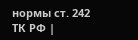нормы ст. 242 ТК РФ |